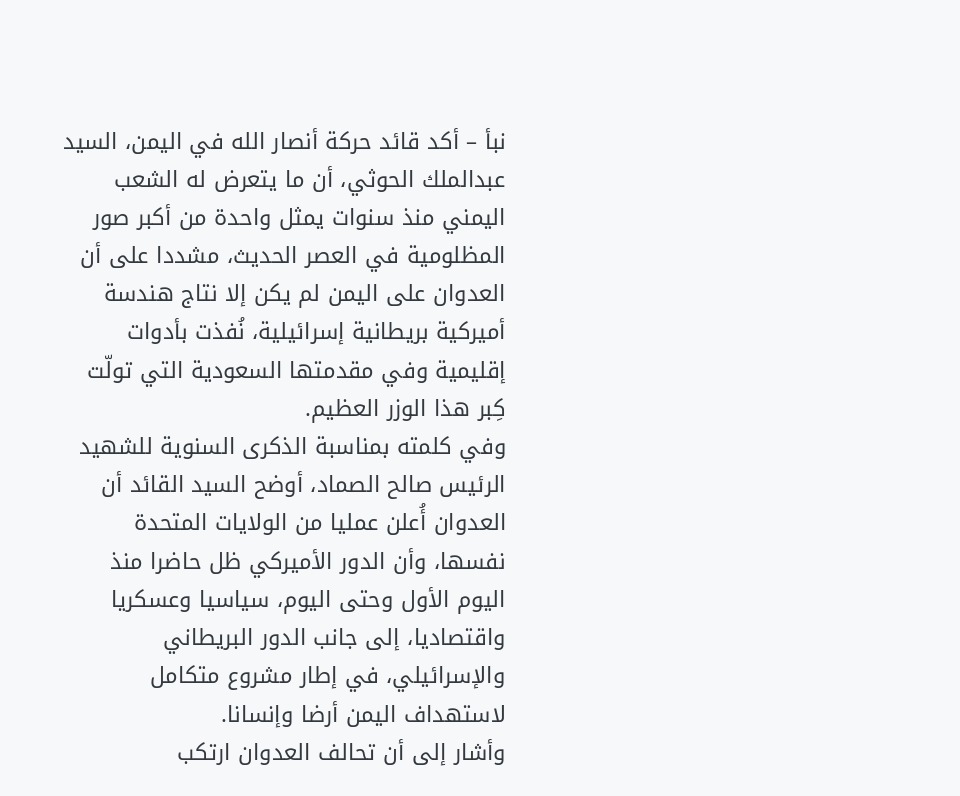نبأ – أكد قائد حركة أنصار الله في اليمن، السيد عبدالملك الحوثي، أن ما يتعرض له الشعب اليمني منذ سنوات يمثل واحدة من أكبر صور المظلومية في العصر الحديث، مشددا على أن العدوان على اليمن لم يكن إلا نتاج هندسة أميركية بريطانية إسرائيلية، نُفذت بأدوات إقليمية وفي مقدمتها السعودية التي تولّت كِبر هذا الوزر العظيم.
وفي كلمته بمناسبة الذكرى السنوية للشهيد الرئيس صالح الصماد، أوضح السيد القائد أن العدوان أُعلن عمليا من الولايات المتحدة نفسها، وأن الدور الأميركي ظل حاضرا منذ اليوم الأول وحتى اليوم، سياسيا وعسكريا واقتصاديا، إلى جانب الدور البريطاني والإسرائيلي، في إطار مشروع متكامل لاستهداف اليمن أرضا وإنسانا.
وأشار إلى أن تحالف العدوان ارتكب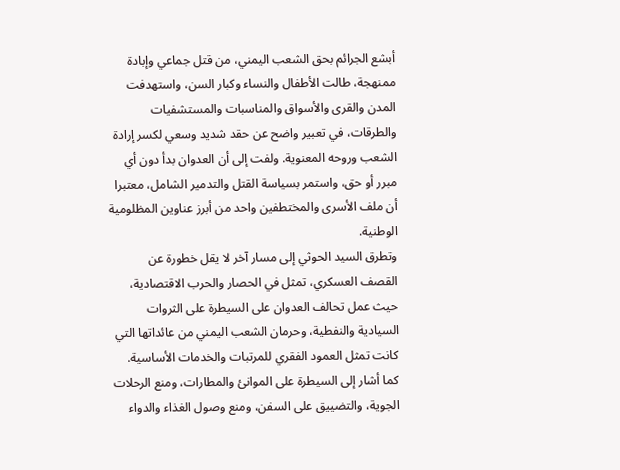أبشع الجرائم بحق الشعب اليمني، من قتل جماعي وإبادة ممنهجة، طالت الأطفال والنساء وكبار السن، واستهدفت المدن والقرى والأسواق والمناسبات والمستشفيات والطرقات، في تعبير واضح عن حقد شديد وسعي لكسر إرادة الشعب وروحه المعنوية. ولفت إلى أن العدوان بدأ دون أي مبرر أو حق، واستمر بسياسة القتل والتدمير الشامل، معتبرا أن ملف الأسرى والمختطفين واحد من أبرز عناوين المظلومية الوطنية.
وتطرق السيد الحوثي إلى مسار آخر لا يقل خطورة عن القصف العسكري، تمثل في الحصار والحرب الاقتصادية، حيث عمل تحالف العدوان على السيطرة على الثروات السيادية والنفطية، وحرمان الشعب اليمني من عائداتها التي كانت تمثل العمود الفقري للمرتبات والخدمات الأساسية. كما أشار إلى السيطرة على الموانئ والمطارات، ومنع الرحلات الجوية، والتضييق على السفن، ومنع وصول الغذاء والدواء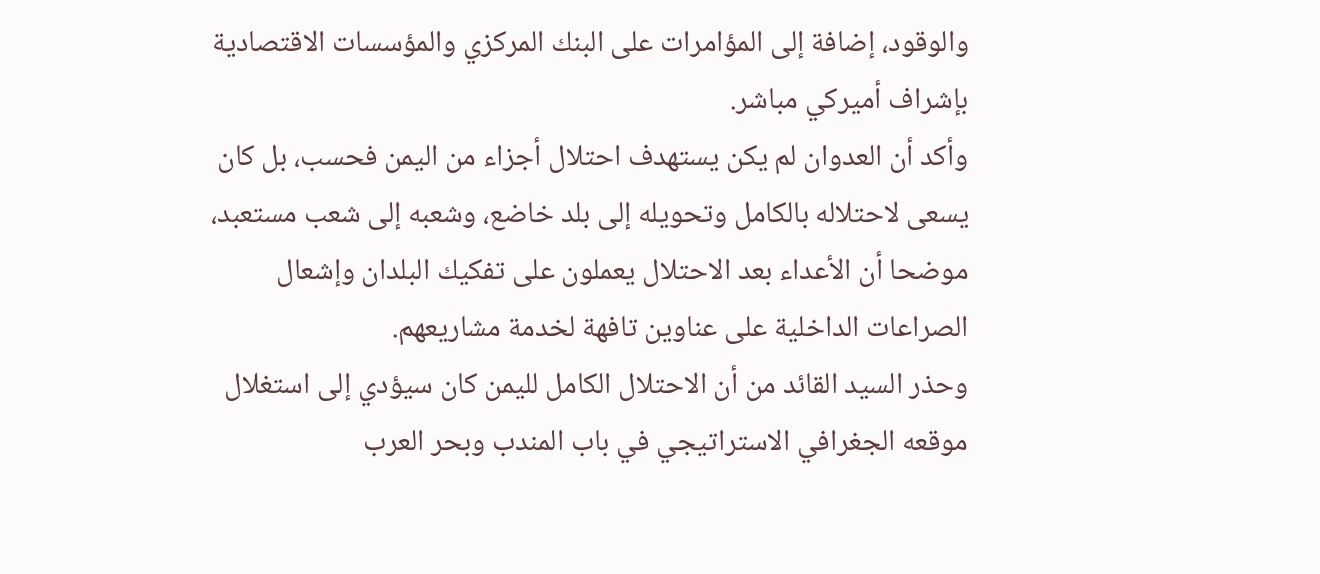والوقود، إضافة إلى المؤامرات على البنك المركزي والمؤسسات الاقتصادية بإشراف أميركي مباشر.
وأكد أن العدوان لم يكن يستهدف احتلال أجزاء من اليمن فحسب، بل كان يسعى لاحتلاله بالكامل وتحويله إلى بلد خاضع، وشعبه إلى شعب مستعبد، موضحا أن الأعداء بعد الاحتلال يعملون على تفكيك البلدان وإشعال الصراعات الداخلية على عناوين تافهة لخدمة مشاريعهم.
وحذر السيد القائد من أن الاحتلال الكامل لليمن كان سيؤدي إلى استغلال موقعه الجغرافي الاستراتيجي في باب المندب وبحر العرب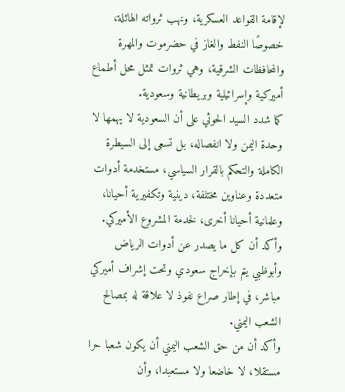لإقامة القواعد العسكرية، ونهب ثرواته الهائلة، خصوصًا النفط والغاز في حضرموت والمهرة والمحافظات الشرقية، وهي ثروات تمثل محل أطماع أميركية وإسرائيلية وبريطانية وسعودية.
كما شدد السيد الحوثي على أن السعودية لا يهمها لا وحدة اليمن ولا انفصاله، بل تسعى إلى السيطرة الكاملة والتحكم بالقرار السياسي، مستخدمة أدوات متعددة وعناوين مختلفة، دينية وتكفيرية أحيانا، وعلمانية أحيانا أخرى، لخدمة المشروع الأميركي. وأكد أن كل ما يصدر عن أدوات الرياض وأبوظبي يتم بإخراج سعودي وتحت إشراف أميركي مباشر، في إطار صراع نفوذ لا علاقة له بمصالح الشعب اليمني.
وأكد أن من حق الشعب اليمني أن يكون شعبا حرا مستقلا، لا خاضعا ولا مستعبدا، وأن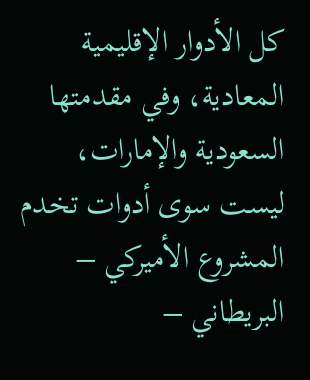كل الأدوار الإقليمية المعادية، وفي مقدمتها السعودية والإمارات، ليست سوى أدوات تخدم المشروع الأميركي – البريطاني –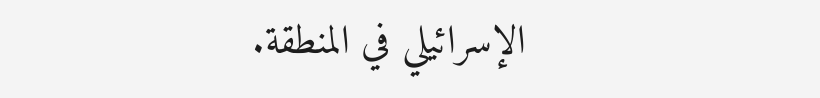الإسرائيلي في المنطقة.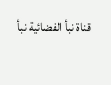قناة نبأ الفضائية نبأ